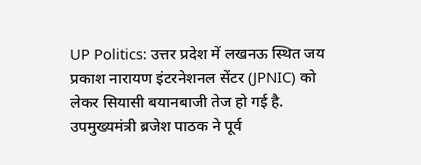UP Politics: उत्तर प्रदेश में लखनऊ स्थित जय प्रकाश नारायण इंटरनेशनल सेंटर (JPNIC) को लेकर सियासी बयानबाजी तेज हो गई है. उपमुख्यमंत्री ब्रजेश पाठक ने पूर्व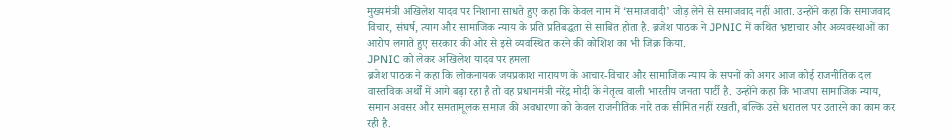मुख्यमंत्री अखिलेश यादव पर निशाना साधते हुए कहा कि केवल नाम में ‘समाजवादी’ जोड़ लेने से समाजवाद नहीं आता. उन्होंने कहा कि समाजवाद विचार, संघर्ष, त्याग और सामाजिक न्याय के प्रति प्रतिबद्धता से साबित होता है. ब्रजेश पाठक ने JPNIC में कथित भ्रष्टाचार और अव्यवस्थाओं का आरोप लगाते हुए सरकार की ओर से इसे व्यवस्थित करने की कोशिश का भी जिक्र किया.
JPNIC को लेकर अखिलेश यादव पर हमला
ब्रजेश पाठक ने कहा कि लोकनायक जयप्रकाश नारायण के आचार-विचार और सामाजिक न्याय के सपनों को अगर आज कोई राजनीतिक दल वास्तविक अर्थों में आगे बढ़ा रहा है तो वह प्रधानमंत्री नरेंद्र मोदी के नेतृत्व वाली भारतीय जनता पार्टी है. उन्होंने कहा कि भाजपा सामाजिक न्याय, समान अवसर और समतामूलक समाज की अवधारणा को केवल राजनीतिक नारे तक सीमित नहीं रखती, बल्कि उसे धरातल पर उतारने का काम कर रही है.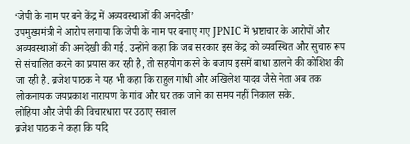‘जेपी के नाम पर बने केंद्र में अव्यवस्थाओं की अनदेखी’
उपमुख्यमंत्री ने आरोप लगाया कि जेपी के नाम पर बनाए गए JPNIC में भ्रष्टाचार के आरोपों और अव्यवस्थाओं की अनदेखी की गई. उन्होंने कहा कि जब सरकार इस केंद्र को व्यवस्थित और सुचारु रूप से संचालित करने का प्रयास कर रही है, तो सहयोग करने के बजाय इसमें बाधा डालने की कोशिश की जा रही है. ब्रजेश पाठक ने यह भी कहा कि राहुल गांधी और अखिलेश यादव जैसे नेता अब तक लोकनायक जयप्रकाश नारायण के गांव और घर तक जाने का समय नहीं निकाल सके.
लोहिया और जेपी की विचारधारा पर उठाए सवाल
ब्रजेश पाठक ने कहा कि यदि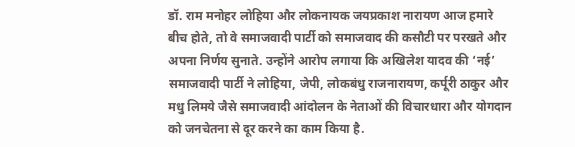डॉ. राम मनोहर लोहिया और लोकनायक जयप्रकाश नारायण आज हमारे बीच होते, तो वे समाजवादी पार्टी को समाजवाद की कसौटी पर परखते और अपना निर्णय सुनाते. उन्होंने आरोप लगाया कि अखिलेश यादव की ‘नई’ समाजवादी पार्टी ने लोहिया, जेपी, लोकबंधु राजनारायण, कर्पूरी ठाकुर और मधु लिमये जैसे समाजवादी आंदोलन के नेताओं की विचारधारा और योगदान को जनचेतना से दूर करने का काम किया है.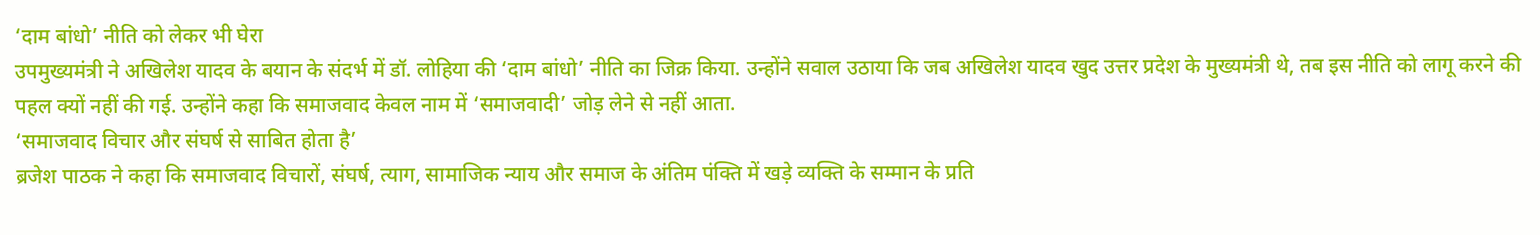‘दाम बांधो’ नीति को लेकर भी घेरा
उपमुख्यमंत्री ने अखिलेश यादव के बयान के संदर्भ में डॉ. लोहिया की ‘दाम बांधो’ नीति का जिक्र किया. उन्होंने सवाल उठाया कि जब अखिलेश यादव खुद उत्तर प्रदेश के मुख्यमंत्री थे, तब इस नीति को लागू करने की पहल क्यों नहीं की गई. उन्होंने कहा कि समाजवाद केवल नाम में ‘समाजवादी’ जोड़ लेने से नहीं आता.
‘समाजवाद विचार और संघर्ष से साबित होता है’
ब्रजेश पाठक ने कहा कि समाजवाद विचारों, संघर्ष, त्याग, सामाजिक न्याय और समाज के अंतिम पंक्ति में खड़े व्यक्ति के सम्मान के प्रति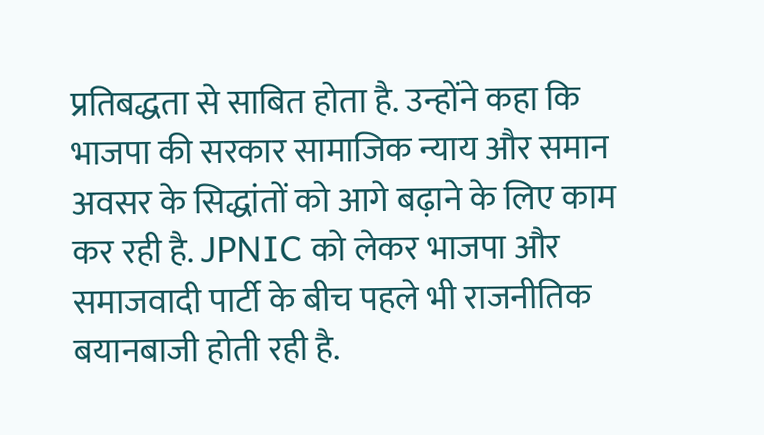प्रतिबद्धता से साबित होता है. उन्होंने कहा कि भाजपा की सरकार सामाजिक न्याय और समान अवसर के सिद्धांतों को आगे बढ़ाने के लिए काम कर रही है. JPNIC को लेकर भाजपा और समाजवादी पार्टी के बीच पहले भी राजनीतिक बयानबाजी होती रही है.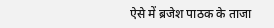ऐसे में ब्रजेश पाठक के ताजा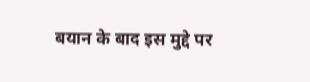बयान के बाद इस मुद्दे पर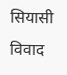सियासी विवाद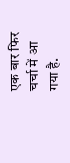एक बार फिर चर्चा में आ गया है.